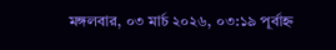মঙ্গলবার, ০৩ মার্চ ২০২৬, ০৩:১৯ পূর্বাহ্ন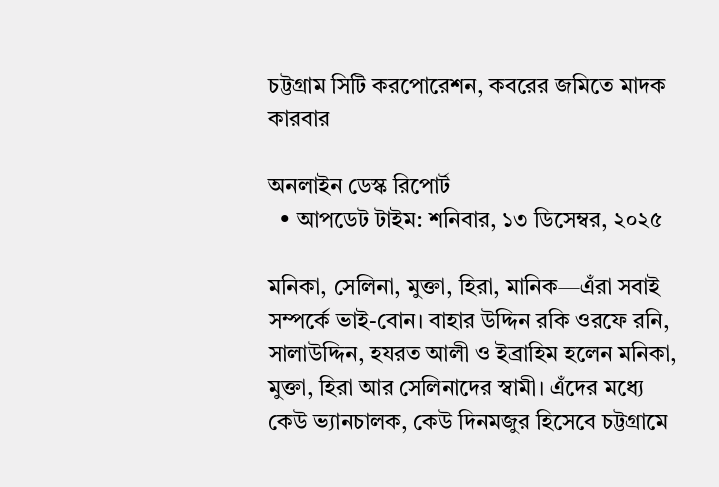চট্টগ্রাম সিটি করপোরেশন, কবরের জমিতে মাদক কারবার

অনলাইন ডেস্ক রিপোর্ট
  • আপডেট টাইম: শনিবার, ১৩ ডিসেম্বর, ২০২৫

মনিকা, সেলিনা, মুক্তা, হিরা, মানিক—এঁরা সবাই সম্পর্কে ভাই-বোন। বাহার উদ্দিন রকি ওরফে রনি, সালাউদ্দিন, হযরত আলী ও ইব্রাহিম হলেন মনিকা, মুক্তা, হিরা আর সেলিনাদের স্বামী। এঁদের মধ্যে কেউ ভ্যানচালক, কেউ দিনমজুর হিসেবে চট্টগ্রামে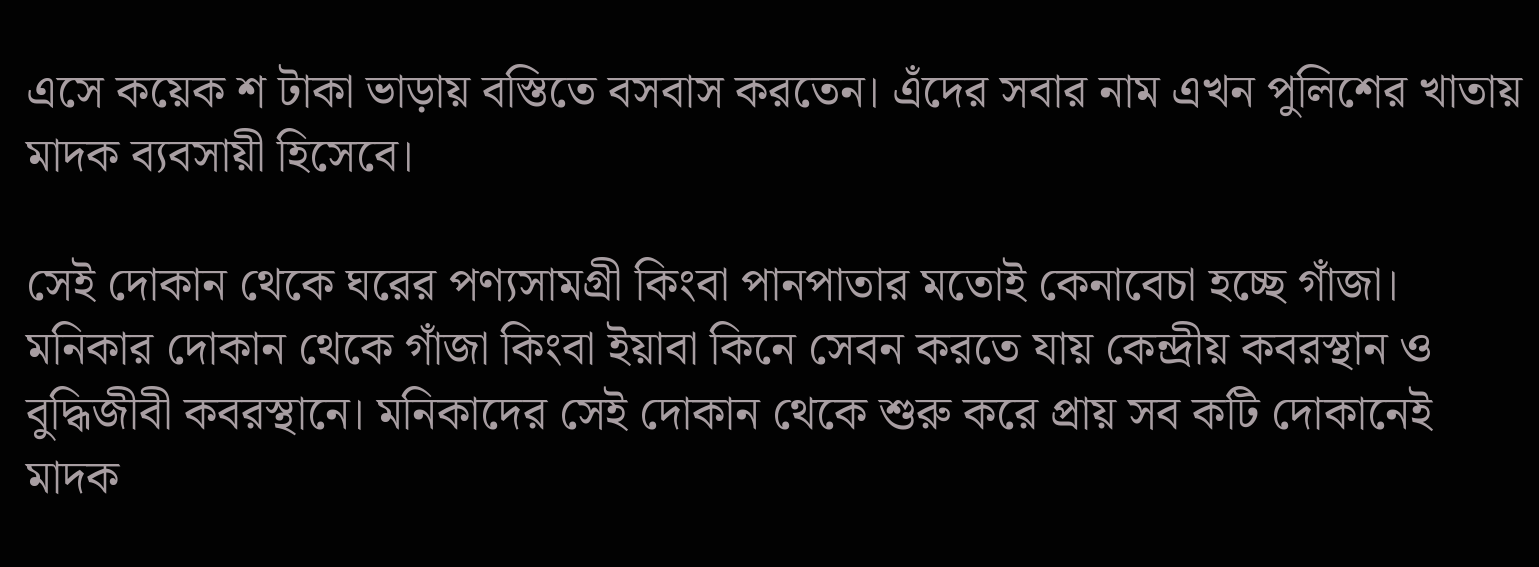এসে কয়েক শ টাকা ভাড়ায় বস্তিতে বসবাস করতেন। এঁদের সবার নাম এখন পুলিশের খাতায় মাদক ব্যবসায়ী হিসেবে।

সেই দোকান থেকে ঘরের পণ্যসামগ্রী কিংবা পানপাতার মতোই কেনাবেচা হচ্ছে গাঁজা। মনিকার দোকান থেকে গাঁজা কিংবা ইয়াবা কিনে সেবন করতে যায় কেন্দ্রীয় কবরস্থান ও বুদ্ধিজীবী কবরস্থানে। মনিকাদের সেই দোকান থেকে শুরু করে প্রায় সব কটি দোকানেই মাদক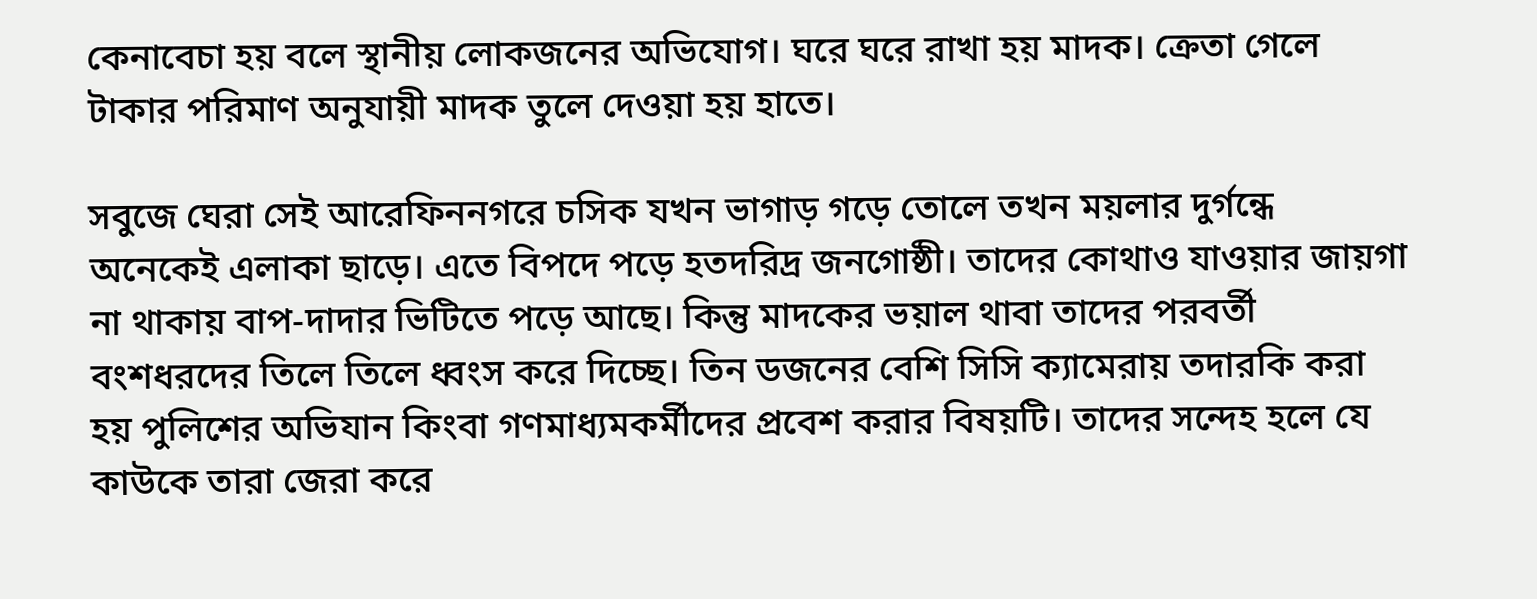কেনাবেচা হয় বলে স্থানীয় লোকজনের অভিযোগ। ঘরে ঘরে রাখা হয় মাদক। ক্রেতা গেলে টাকার পরিমাণ অনুযায়ী মাদক তুলে দেওয়া হয় হাতে।

সবুজে ঘেরা সেই আরেফিননগরে চসিক যখন ভাগাড় গড়ে তোলে তখন ময়লার দুর্গন্ধে অনেকেই এলাকা ছাড়ে। এতে বিপদে পড়ে হতদরিদ্র জনগোষ্ঠী। তাদের কোথাও যাওয়ার জায়গা না থাকায় বাপ-দাদার ভিটিতে পড়ে আছে। কিন্তু মাদকের ভয়াল থাবা তাদের পরবর্তী বংশধরদের তিলে তিলে ধ্বংস করে দিচ্ছে। তিন ডজনের বেশি সিসি ক্যামেরায় তদারকি করা হয় পুলিশের অভিযান কিংবা গণমাধ্যমকর্মীদের প্রবেশ করার বিষয়টি। তাদের সন্দেহ হলে যে কাউকে তারা জেরা করে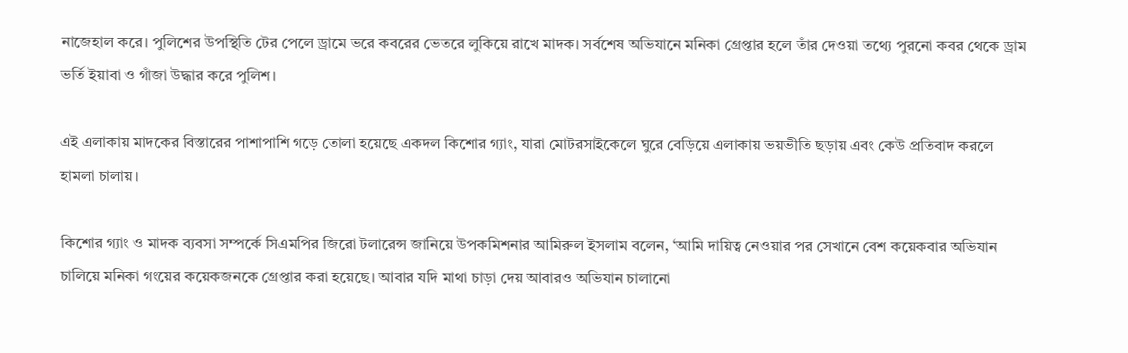নাজেহাল করে। পুলিশের উপস্থিতি টের পেলে ড্রামে ভরে কবরের ভেতরে লুকিয়ে রাখে মাদক। সর্বশেষ অভিযানে মনিকা গ্রেপ্তার হলে তাঁর দেওয়া তথ্যে পুরনো কবর থেকে ড্রাম ভর্তি ইয়াবা ও গাঁজা উদ্ধার করে পুলিশ।

এই এলাকায় মাদকের বিস্তারের পাশাপাশি গড়ে তোলা হয়েছে একদল কিশোর গ্যাং, যারা মোটরসাইকেলে ঘুরে বেড়িয়ে এলাকায় ভয়ভীতি ছড়ায় এবং কেউ প্রতিবাদ করলে হামলা চালায়।

কিশোর গ্যাং ও মাদক ব্যবসা সম্পর্কে সিএমপির জিরো টলারেন্স জানিয়ে উপকমিশনার আমিরুল ইসলাম বলেন, ‘আমি দায়িত্ব নেওয়ার পর সেখানে বেশ কয়েকবার অভিযান চালিয়ে মনিকা গংয়ের কয়েকজনকে গ্রেপ্তার করা হয়েছে। আবার যদি মাথা চাড়া দেয় আবারও অভিযান চালানো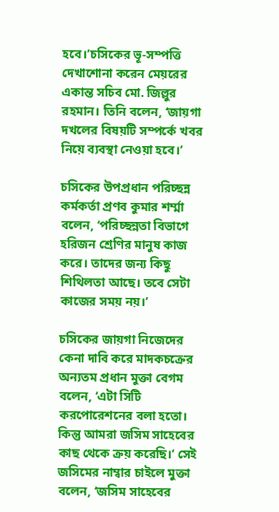হবে।’চসিকের ভূ-সম্পত্তি দেখাশোনা করেন মেয়রের একান্ত সচিব মো. জিল্লুর রহমান। তিনি বলেন, ‘জায়গা দখলের বিষয়টি সম্পর্কে খবর নিয়ে ব্যবস্থা নেওয়া হবে।’

চসিকের উপপ্রধান পরিচ্ছন্ন কর্মকর্তা প্রণব কুমার শর্ম্মা বলেন, ‘পরিচ্ছন্নতা বিভাগে হরিজন শ্রেণির মানুষ কাজ করে। তাদের জন্য কিছু শিথিলতা আছে। তবে সেটা কাজের সময় নয়।’

চসিকের জায়গা নিজেদের কেনা দাবি করে মাদকচক্রের অন্যতম প্রধান মুক্তা বেগম বলেন, ‘এটা সিটি করপোরেশনের বলা হতো। কিন্তু আমরা জসিম সাহেবের কাছ থেকে ক্রয় করেছি।’ সেই জসিমের নাম্বার চাইলে মুক্তা বলেন, ‘জসিম সাহেবের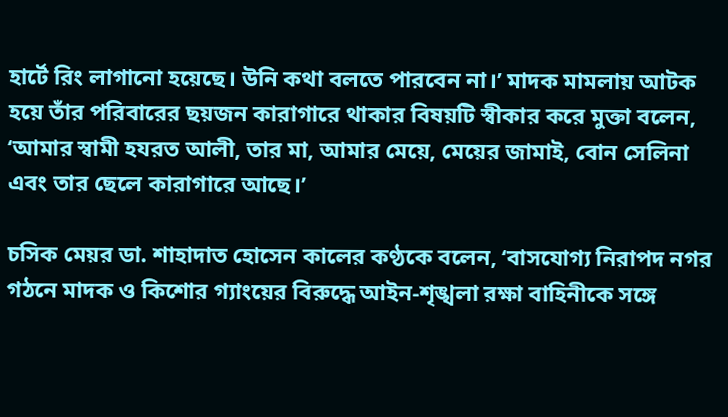হার্টে রিং লাগানো হয়েছে। উনি কথা বলতে পারবেন না।’ মাদক মামলায় আটক হয়ে তাঁর পরিবারের ছয়জন কারাগারে থাকার বিষয়টি স্বীকার করে মুক্তা বলেন, ‘আমার স্বামী হযরত আলী, তার মা, আমার মেয়ে, মেয়ের জামাই, বোন সেলিনা এবং তার ছেলে কারাগারে আছে।’

চসিক মেয়র ডা. শাহাদাত হোসেন কালের কণ্ঠকে বলেন, ‘বাসযোগ্য নিরাপদ নগর গঠনে মাদক ও কিশোর গ্যাংয়ের বিরুদ্ধে আইন-শৃঙ্খলা রক্ষা বাহিনীকে সঙ্গে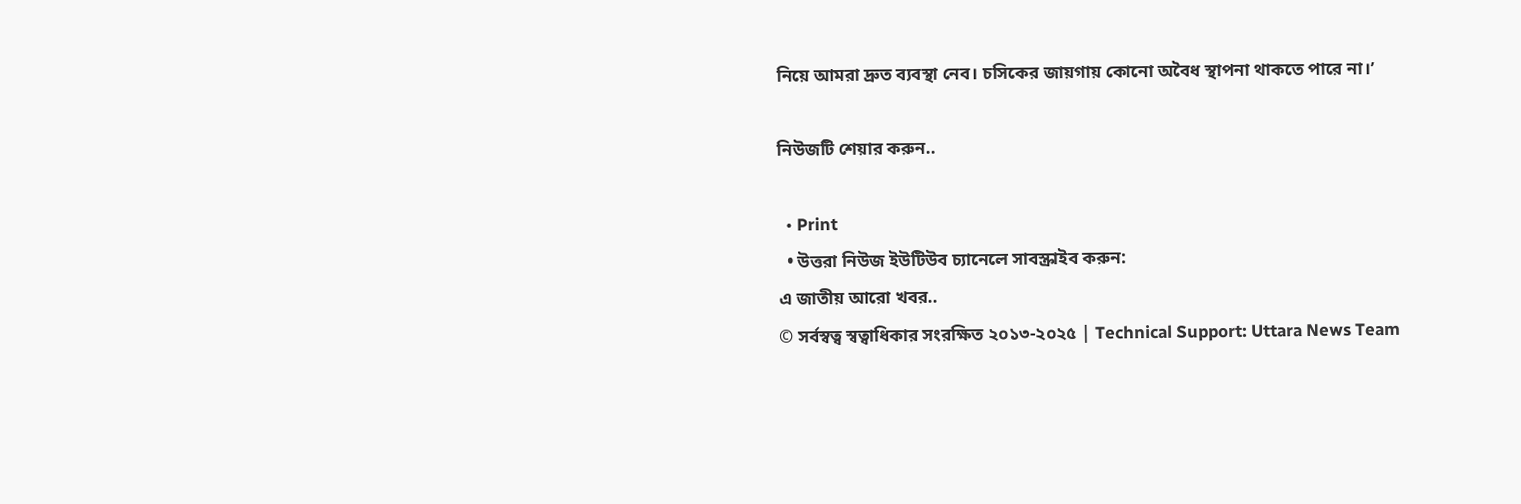নিয়ে আমরা দ্রুত ব্যবস্থা নেব। চসিকের জায়গায় কোনো অবৈধ স্থাপনা থাকতে পারে না।’

নিউজটি শেয়ার করুন..

  • Print
  • উত্তরা নিউজ ইউটিউব চ্যানেলে সাবস্ক্রাইব করুন:
এ জাতীয় আরো খবর..
© সর্বস্বত্ব স্বত্বাধিকার সংরক্ষিত ২০১৩-২০২৫ | Technical Support: Uttara News Team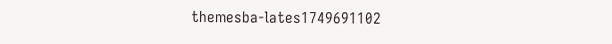themesba-lates1749691102